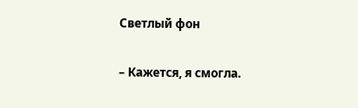Светлый фон

– Кажется, я смогла.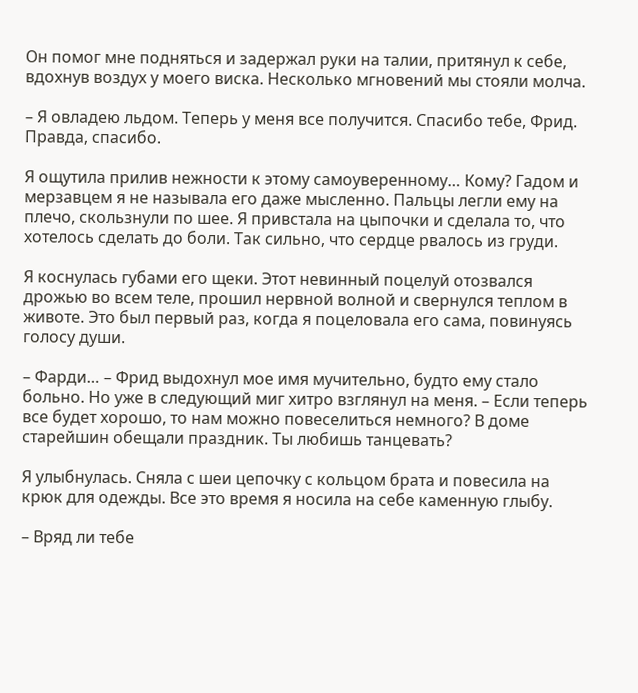Он помог мне подняться и задержал руки на талии, притянул к себе, вдохнув воздух у моего виска. Несколько мгновений мы стояли молча.

– Я овладею льдом. Теперь у меня все получится. Спасибо тебе, Фрид. Правда, спасибо.

Я ощутила прилив нежности к этому самоуверенному… Кому? Гадом и мерзавцем я не называла его даже мысленно. Пальцы легли ему на плечо, скользнули по шее. Я привстала на цыпочки и сделала то, что хотелось сделать до боли. Так сильно, что сердце рвалось из груди.

Я коснулась губами его щеки. Этот невинный поцелуй отозвался дрожью во всем теле, прошил нервной волной и свернулся теплом в животе. Это был первый раз, когда я поцеловала его сама, повинуясь голосу души.

– Фарди… – Фрид выдохнул мое имя мучительно, будто ему стало больно. Но уже в следующий миг хитро взглянул на меня. – Если теперь все будет хорошо, то нам можно повеселиться немного? В доме старейшин обещали праздник. Ты любишь танцевать?

Я улыбнулась. Сняла с шеи цепочку с кольцом брата и повесила на крюк для одежды. Все это время я носила на себе каменную глыбу.

– Вряд ли тебе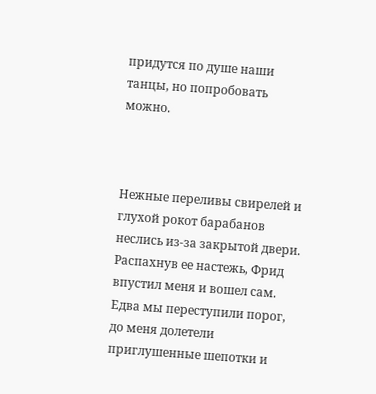придутся по душе наши танцы, но попробовать можно.



Нежные переливы свирелей и глухой рокот барабанов неслись из-за закрытой двери. Распахнув ее настежь, Фрид впустил меня и вошел сам. Едва мы переступили порог, до меня долетели приглушенные шепотки и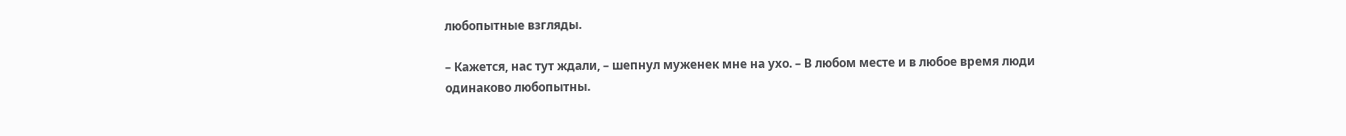любопытные взгляды.

– Кажется, нас тут ждали, – шепнул муженек мне на ухо. – В любом месте и в любое время люди одинаково любопытны.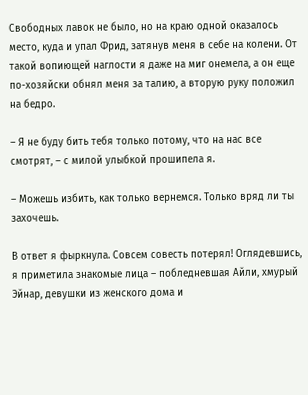Свободных лавок не было, но на краю одной оказалось место, куда и упал Фрид, затянув меня в себе на колени. От такой вопиющей наглости я даже на миг онемела, а он еще по-хозяйски обнял меня за талию, а вторую руку положил на бедро.

– Я не буду бить тебя только потому, что на нас все смотрят, – с милой улыбкой прошипела я.

– Можешь избить, как только вернемся. Только вряд ли ты захочешь.

В ответ я фыркнула. Совсем совесть потерял! Оглядевшись, я приметила знакомые лица – побледневшая Айли, хмурый Эйнар, девушки из женского дома и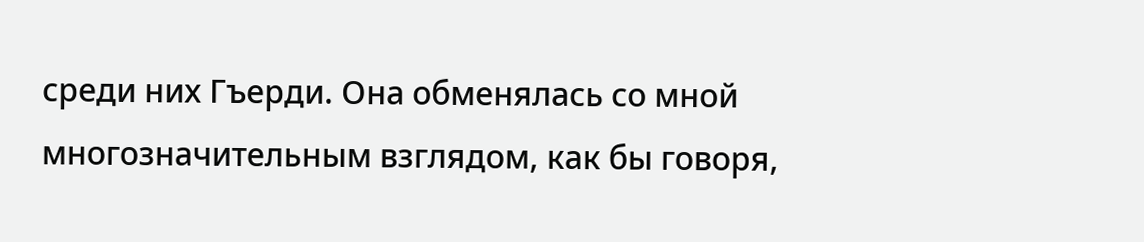среди них Гъерди. Она обменялась со мной многозначительным взглядом, как бы говоря,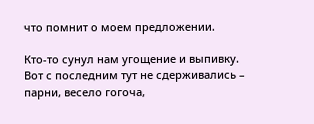что помнит о моем предложении.

Кто-то сунул нам угощение и выпивку. Вот с последним тут не сдерживались – парни, весело гогоча,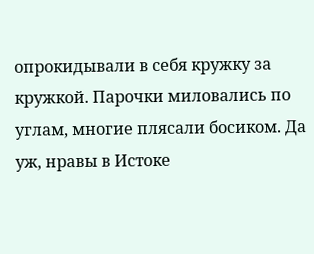опрокидывали в себя кружку за кружкой. Парочки миловались по углам, многие плясали босиком. Да уж, нравы в Истоке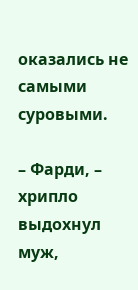оказались не самыми суровыми.

– Фарди, – хрипло выдохнул муж,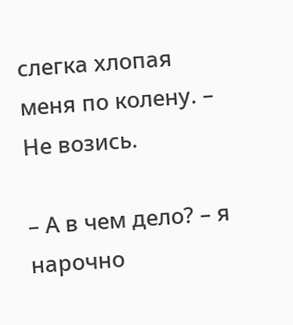слегка хлопая меня по колену. – Не возись.

– А в чем дело? – я нарочно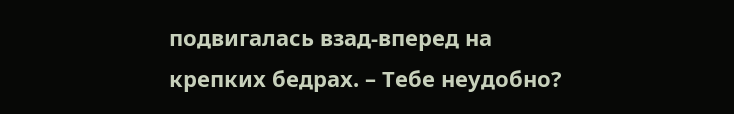подвигалась взад-вперед на крепких бедрах. – Тебе неудобно?